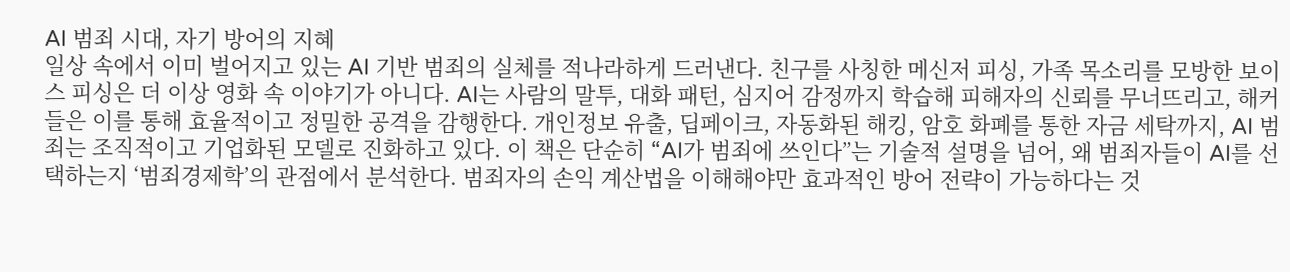AI 범죄 시대, 자기 방어의 지혜
일상 속에서 이미 벌어지고 있는 AI 기반 범죄의 실체를 적나라하게 드러낸다. 친구를 사칭한 메신저 피싱, 가족 목소리를 모방한 보이스 피싱은 더 이상 영화 속 이야기가 아니다. AI는 사람의 말투, 대화 패턴, 심지어 감정까지 학습해 피해자의 신뢰를 무너뜨리고, 해커들은 이를 통해 효율적이고 정밀한 공격을 감행한다. 개인정보 유출, 딥페이크, 자동화된 해킹, 암호 화폐를 통한 자금 세탁까지, AI 범죄는 조직적이고 기업화된 모델로 진화하고 있다. 이 책은 단순히 “AI가 범죄에 쓰인다”는 기술적 설명을 넘어, 왜 범죄자들이 AI를 선택하는지 ‘범죄경제학’의 관점에서 분석한다. 범죄자의 손익 계산법을 이해해야만 효과적인 방어 전략이 가능하다는 것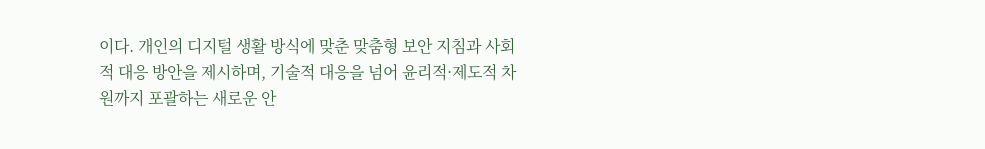이다. 개인의 디지털 생활 방식에 맞춘 맞춤형 보안 지침과 사회적 대응 방안을 제시하며, 기술적 대응을 넘어 윤리적·제도적 차원까지 포괄하는 새로운 안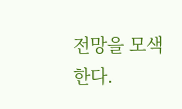전망을 모색한다.